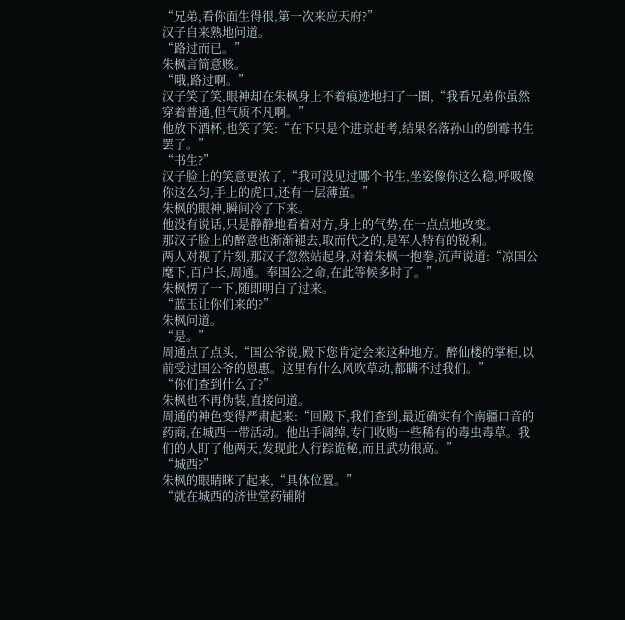“兄弟,看你面生得很,第一次来应天府?”
汉子自来熟地问道。
“路过而已。”
朱枫言简意赅。
“哦,路过啊。”
汉子笑了笑,眼神却在朱枫身上不着痕迹地扫了一圈,“我看兄弟你虽然穿着普通,但气质不凡啊。”
他放下酒杯,也笑了笑:“在下只是个进京赶考,结果名落孙山的倒霉书生罢了。”
“书生?”
汉子脸上的笑意更浓了,“我可没见过哪个书生,坐姿像你这么稳,呼吸像你这么匀,手上的虎口,还有一层薄茧。”
朱枫的眼神,瞬间冷了下来。
他没有说话,只是静静地看着对方,身上的气势,在一点点地改变。
那汉子脸上的醉意也渐渐褪去,取而代之的,是军人特有的锐利。
两人对视了片刻,那汉子忽然站起身,对着朱枫一抱拳,沉声说道:“凉国公麾下,百户长,周通。奉国公之命,在此等候多时了。”
朱枫愣了一下,随即明白了过来。
“蓝玉让你们来的?”
朱枫问道。
“是。”
周通点了点头,“国公爷说,殿下您肯定会来这种地方。醉仙楼的掌柜,以前受过国公爷的恩惠。这里有什么风吹草动,都瞒不过我们。”
“你们查到什么了?”
朱枫也不再伪装,直接问道。
周通的神色变得严肃起来:“回殿下,我们查到,最近确实有个南疆口音的药商,在城西一带活动。他出手阔绰,专门收购一些稀有的毒虫毒草。我们的人盯了他两天,发现此人行踪诡秘,而且武功很高。”
“城西?”
朱枫的眼睛眯了起来,“具体位置。”
“就在城西的济世堂药铺附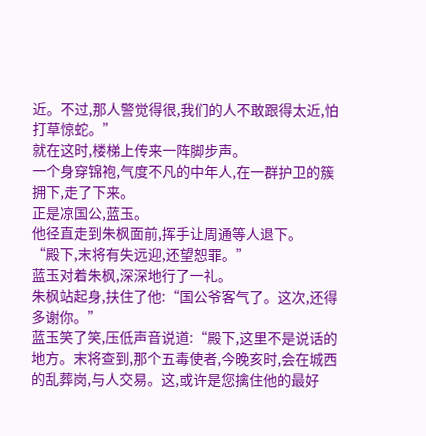近。不过,那人警觉得很,我们的人不敢跟得太近,怕打草惊蛇。”
就在这时,楼梯上传来一阵脚步声。
一个身穿锦袍,气度不凡的中年人,在一群护卫的簇拥下,走了下来。
正是凉国公,蓝玉。
他径直走到朱枫面前,挥手让周通等人退下。
“殿下,末将有失远迎,还望恕罪。”
蓝玉对着朱枫,深深地行了一礼。
朱枫站起身,扶住了他:“国公爷客气了。这次,还得多谢你。”
蓝玉笑了笑,压低声音说道:“殿下,这里不是说话的地方。末将查到,那个五毒使者,今晚亥时,会在城西的乱葬岗,与人交易。这,或许是您擒住他的最好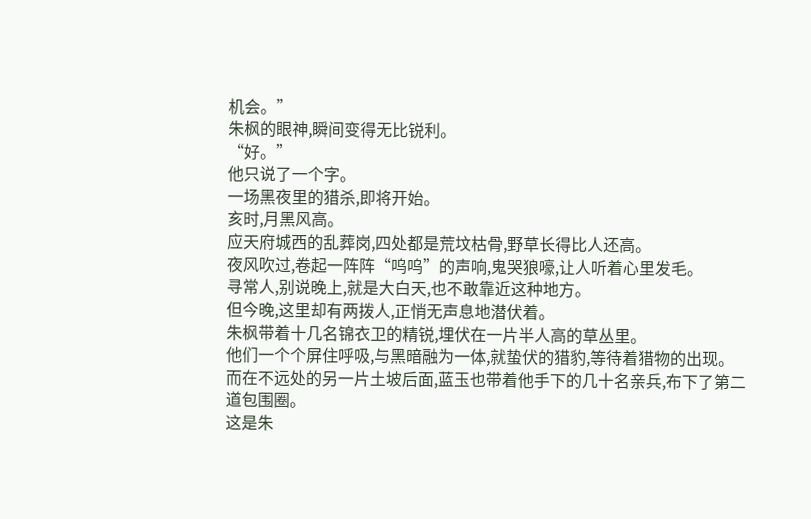机会。”
朱枫的眼神,瞬间变得无比锐利。
“好。”
他只说了一个字。
一场黑夜里的猎杀,即将开始。
亥时,月黑风高。
应天府城西的乱葬岗,四处都是荒坟枯骨,野草长得比人还高。
夜风吹过,卷起一阵阵“呜呜”的声响,鬼哭狼嚎,让人听着心里发毛。
寻常人,别说晚上,就是大白天,也不敢靠近这种地方。
但今晚,这里却有两拨人,正悄无声息地潜伏着。
朱枫带着十几名锦衣卫的精锐,埋伏在一片半人高的草丛里。
他们一个个屏住呼吸,与黑暗融为一体,就蛰伏的猎豹,等待着猎物的出现。
而在不远处的另一片土坡后面,蓝玉也带着他手下的几十名亲兵,布下了第二道包围圈。
这是朱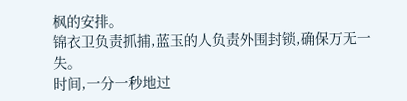枫的安排。
锦衣卫负责抓捕,蓝玉的人负责外围封锁,确保万无一失。
时间,一分一秒地过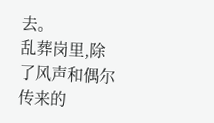去。
乱葬岗里,除了风声和偶尔传来的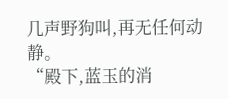几声野狗叫,再无任何动静。
“殿下,蓝玉的消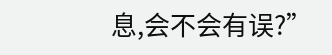息,会不会有误?”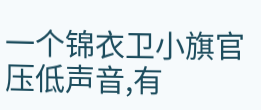一个锦衣卫小旗官压低声音,有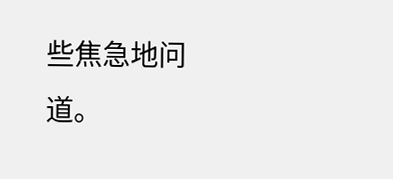些焦急地问道。